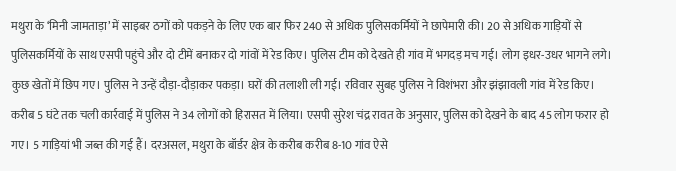मथुरा के ‘मिनी जामताड़ा’ में साइबर ठगों को पकड़ने के लिए एक बार फिर 240 से अधिक पुलिसकर्मियों ने छापेमारी की। 20 से अधिक गाड़ियों से पुलिसकर्मियों के साथ एसपी पहुंचे और दो टीमें बनाकर दो गांवों में रेड किए। पुलिस टीम को देखते ही गांव में भगदड़ मच गई। लोग इधर-उधर भागने लगे। कुछ खेतों में छिप गए। पुलिस ने उन्हें दौड़ा-दौड़ाकर पकड़ा। घरों की तलाशी ली गई। रविवार सुबह पुलिस ने विशंभरा और झंझावली गांव में रेड किए। करीब 5 घंटे तक चली कार्रवाई में पुलिस ने 34 लोगों को हिरासत में लिया। एसपी सुरेश चंद्र रावत के अनुसार, पुलिस को देखने के बाद 45 लोग फरार हो गए। 5 गाड़ियां भी जब्त की गई हैं। दरअसल, मथुरा के बॉर्डर क्षेत्र के करीब करीब 8-10 गांव ऐसे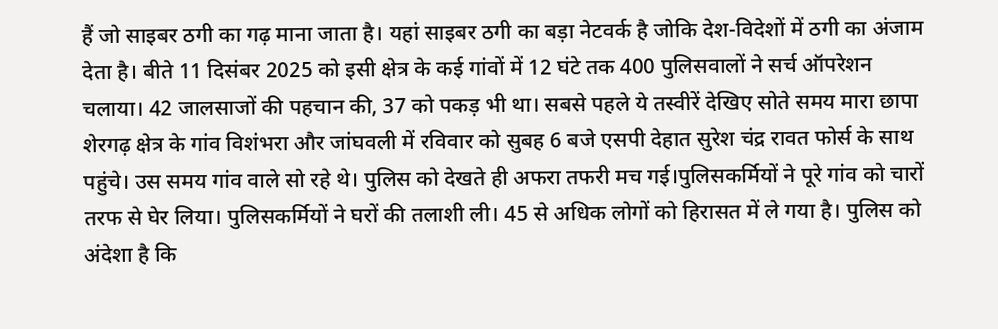हैं जो साइबर ठगी का गढ़ माना जाता है। यहां साइबर ठगी का बड़ा नेटवर्क है जोकि देश-विदेशों में ठगी का अंजाम देता है। बीते 11 दिसंबर 2025 को इसी क्षेत्र के कई गांवों में 12 घंटे तक 400 पुलिसवालों ने सर्च ऑपरेशन चलाया। 42 जालसाजों की पहचान की, 37 को पकड़ भी था। सबसे पहले ये तस्वीरें देखिए सोते समय मारा छापा शेरगढ़ क्षेत्र के गांव विशंभरा और जांघवली में रविवार को सुबह 6 बजे एसपी देहात सुरेश चंद्र रावत फोर्स के साथ पहुंचे। उस समय गांव वाले सो रहे थे। पुलिस को देखते ही अफरा तफरी मच गई।पुलिसकर्मियों ने पूरे गांव को चारों तरफ से घेर लिया। पुलिसकर्मियों ने घरों की तलाशी ली। 45 से अधिक लोगों को हिरासत में ले गया है। पुलिस को अंदेशा है कि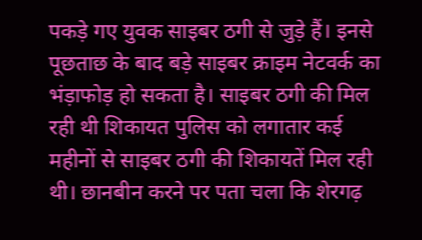पकड़े गए युवक साइबर ठगी से जुड़े हैं। इनसे पूछताछ के बाद बड़े साइबर क्राइम नेटवर्क का भंड़ाफोड़ हो सकता है। साइबर ठगी की मिल रही थी शिकायत पुलिस को लगातार कई महीनों से साइबर ठगी की शिकायतें मिल रही थी। छानबीन करने पर पता चला कि शेरगढ़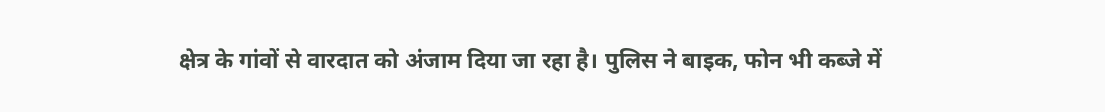क्षेत्र के गांवों से वारदात को अंजाम दिया जा रहा है। पुलिस ने बाइक, फोन भी कब्जे में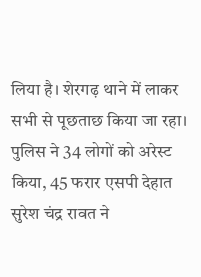लिया है। शेरगढ़ थाने में लाकर सभी से पूछताछ किया जा रहा। पुलिस ने 34 लोगों को अरेस्ट किया, 45 फरार एसपी देहात सुरेश चंद्र रावत ने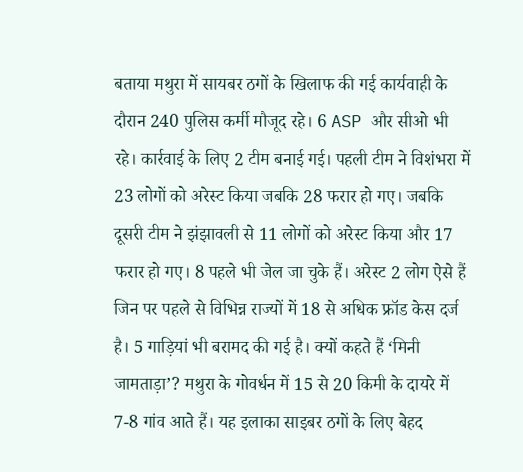बताया मथुरा में सायबर ठगों के खिलाफ की गई कार्यवाही के दौरान 240 पुलिस कर्मी मौजूद रहे। 6 ASP और सीओ भी रहे। कार्रवाई के लिए 2 टीम बनाई गई। पहली टीम ने विशंभरा में 23 लोगों को अरेस्ट किया जबकि 28 फरार हो गए। जबकि दूसरी टीम ने झंझावली से 11 लोगों को अरेस्ट किया और 17 फरार हो गए। 8 पहले भी जेल जा चुके हैं। अरेस्ट 2 लोग ऐसे हैं जिन पर पहले से विभिन्न राज्यों में 18 से अधिक फ्रॉड केस दर्ज है। 5 गाड़ियां भी बरामद की गई है। क्यों कहते हैं ‘मिनी जामताड़ा’? मथुरा के गोवर्धन में 15 से 20 किमी के दायरे में 7-8 गांव आते हैं। यह इलाका साइबर ठगों के लिए बेहद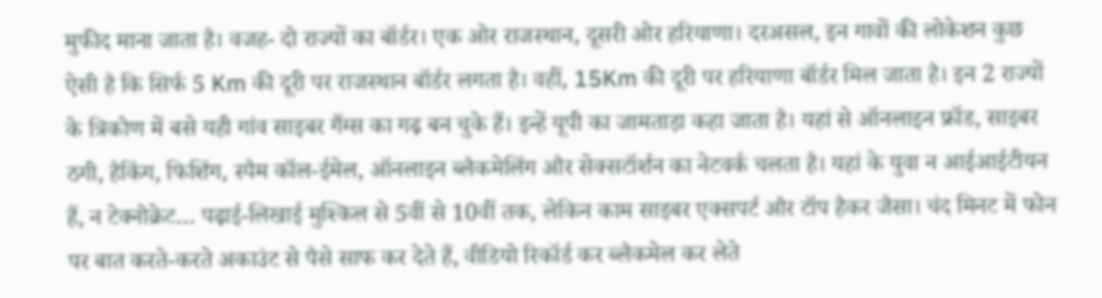मुफीद माना जाता है। वजह- दो राज्यों का बॉर्डर। एक ओर राजस्थान, दूसरी ओर हरियाणा। दरअसल, इन गावों की लोकेशन कुछ ऐसी है कि सिर्फ 5 Km की दूरी पर राजस्थान बॉर्डर लगता है। वहीं, 15Km की दूरी पर हरियाणा बॉर्डर मिल जाता है। इन 2 राज्यों के त्रिकोण में बसे यही गांव साइबर गैंग्स का गढ़ बन चुके हैं। इन्हें यूपी का जामताड़ा कहा जाता है। यहां से ऑनलाइन फ्रॉड, साइबर ठगी, हैकिंग, फिशिंग, स्पैम कॉल-ईमेल, ऑनलाइन ब्लैकमेलिंग और सेक्सटॉर्शन का नेटवर्क चलता है। यहां के युवा न आईआईटीयन हैं, न टेक्नोक्रेट… पढ़ाई-लिखाई मुश्किल से 5वीं से 10वीं तक, लेकिन काम साइबर एक्सपर्ट और टॉप हैकर जैसा। चंद मिनट में फोन पर बात करते-करते अकाउंट से पैसे साफ कर देते हैं, वीडियो रिकॉर्ड कर ब्लैकमेल कर लेते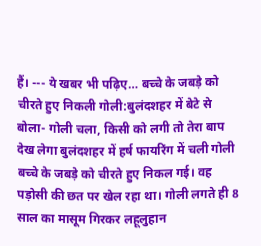हैं। --- ये खबर भी पढ़िए… बच्चे के जबड़े को चीरते हुए निकली गोली:बुलंदशहर में बेटे से बोला- गोली चला, किसी को लगी तो तेरा बाप देख लेगा बुलंदशहर में हर्ष फायरिंग में चली गोली बच्चे के जबड़े को चीरते हुए निकल गई। वह पड़ोसी की छत पर खेल रहा था। गोली लगते ही 8 साल का मासूम गिरकर लहूलुहान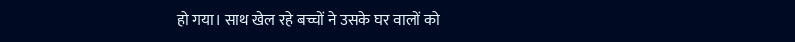हो गया। साथ खेल रहे बच्चों ने उसके घर वालों को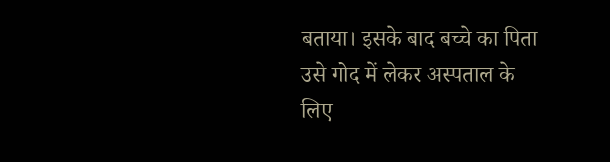बताया। इसके बाद बच्चे का पिता उसे गोद में लेकर अस्पताल के लिए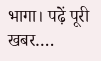भागा। पढ़ें पूरी खबर….